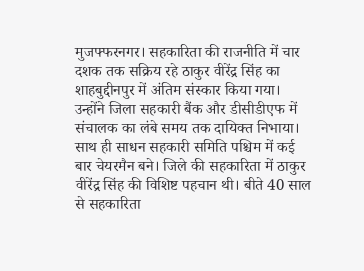मुजफ्फरनगर। सहकारिता की राजनीति में चार दशक तक सक्रिय रहे ठाकुर वीरेंद्र सिंह का शाहबुद्दीनपुर में अंतिम संस्कार किया गया। उन्होंने जिला सहकारी बैंक और डीसीडीएफ में संचालक का लंबे समय तक दायिक्त निभाया। साथ ही साधन सहकारी समिति पश्चिम में कई बार चेयरमैन बने। जिले की सहकारिता में ठाकुर वीरेंद्र सिंह की विशिष्ट पहचान थी। बीते 40 साल से सहकारिता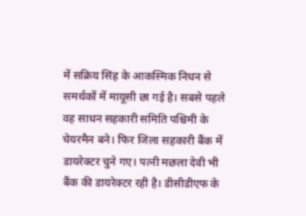में सक्रिय सिंह के आकस्मिक निधन से समर्थकों में मायूसी छा गई है। सबसे पहले वह साधन सहकारी समिति पश्चिमी के चेयरमैन बने। फिर जिला सहकारी बैंक में डायरेक्टर चुने गए। पत्नी मछला देवी भी बैंक की डायरेक्टर रही है। डीसीडीएफ के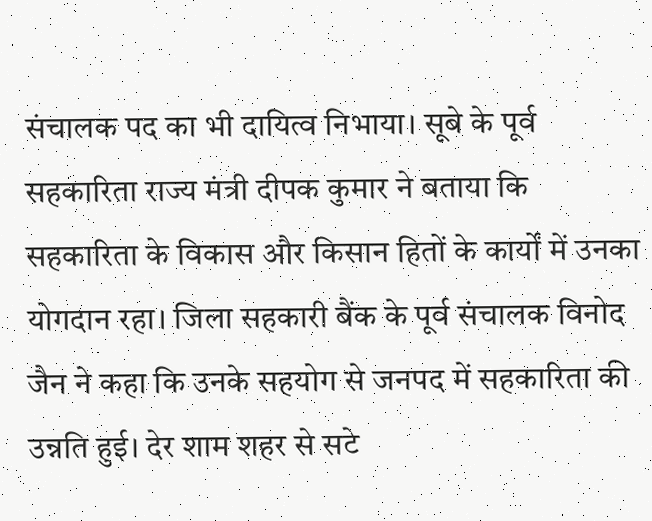संचालक पद का भी दायित्व निभाया। सूबे के पूर्व सहकारिता राज्य मंत्री दीपक कुमार ने बताया कि सहकारिता के विकास और किसान हितों के कार्यों में उनका योगदान रहा। जिला सहकारी बैंक के पूर्व संचालक विनोद जैन ने कहा कि उनके सहयोग से जनपद में सहकारिता की उन्नति हुई। देर शाम शहर से सटे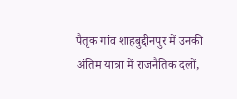पैतृक गांव शाहबुद्दीनपुर में उनकी अंतिम यात्रा में राजनैतिक दलों,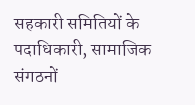सहकारी समितियों के पदाधिकारी, सामाजिक संगठनों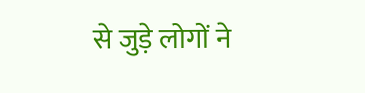से जुड़े लोगों ने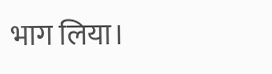भाग लिया।